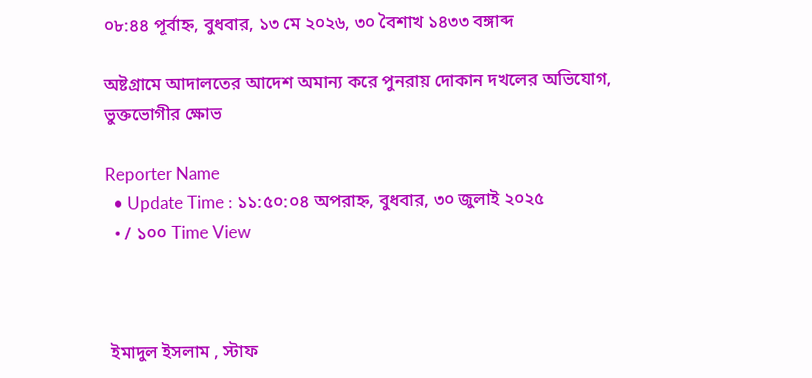০৮:৪৪ পূর্বাহ্ন, বুধবার, ১৩ মে ২০২৬, ৩০ বৈশাখ ১৪৩৩ বঙ্গাব্দ

অষ্টগ্রামে আদালতের আদেশ অমান্য করে পুনরায় দোকান দখলের অভিযোগ, ভুক্তভোগীর ক্ষোভ

Reporter Name
  • Update Time : ১১:৫০:০৪ অপরাহ্ন, বুধবার, ৩০ জুলাই ২০২৫
  • / ১০০ Time View



 ইমাদুল ইসলাম , স্টাফ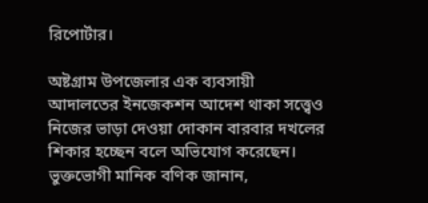রিপোর্টার।

অষ্টগ্রাম উপজেলার এক ব্যবসায়ী আদালতের ইনজেকশন আদেশ থাকা সত্ত্বেও নিজের ভাড়া দেওয়া দোকান বারবার দখলের শিকার হচ্ছেন বলে অভিযোগ করেছেন। ভুক্তভোগী মানিক বণিক জানান,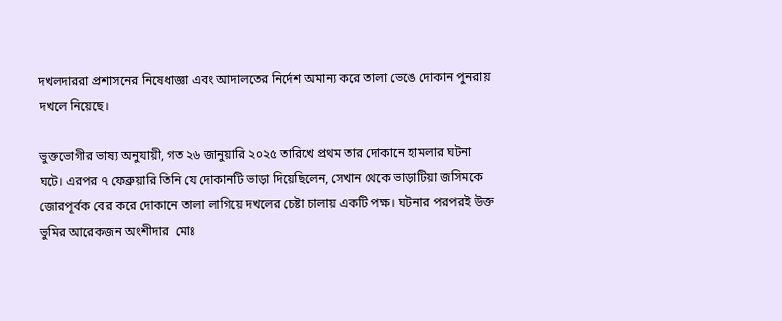দখলদাররা প্রশাসনের নিষেধাজ্ঞা এবং আদালতের নির্দেশ অমান্য করে তালা ভেঙে দোকান পুনরায় দখলে নিয়েছে।

ভুক্তভোগীর ভাষ্য অনুযায়ী, গত ২৬ জানুয়ারি ২০২৫ তারিখে প্রথম তার দোকানে হামলার ঘটনা ঘটে। এরপর ৭ ফেব্রুয়ারি তিনি যে দোকানটি ভাড়া দিয়েছিলেন, সেখান থেকে ভাড়াটিয়া জসিমকে জোরপূর্বক বের করে দোকানে তালা লাগিয়ে দখলের চেষ্টা চালায় একটি পক্ষ। ঘটনার পরপরই উক্ত ভুমির আরেকজন অংশীদার  মোঃ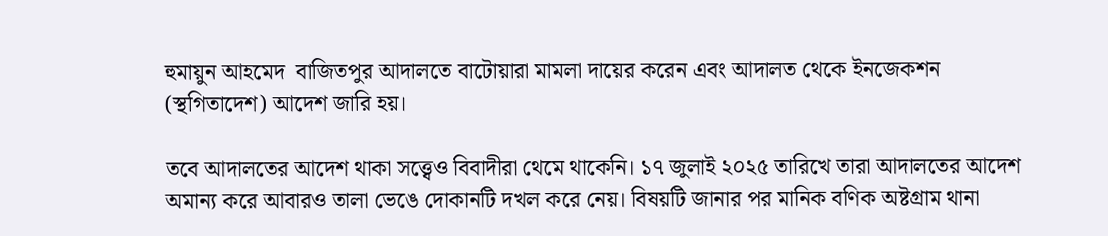হুমায়ুন আহমেদ  বাজিতপুর আদালতে বাটোয়ারা মামলা দায়ের করেন এবং আদালত থেকে ইনজেকশন (স্থগিতাদেশ) আদেশ জারি হয়।

তবে আদালতের আদেশ থাকা সত্ত্বেও বিবাদীরা থেমে থাকেনি। ১৭ জুলাই ২০২৫ তারিখে তারা আদালতের আদেশ অমান্য করে আবারও তালা ভেঙে দোকানটি দখল করে নেয়। বিষয়টি জানার পর মানিক বণিক অষ্টগ্রাম থানা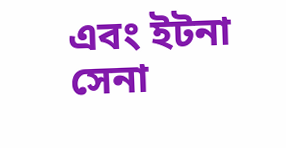এবং ইটনা সেনা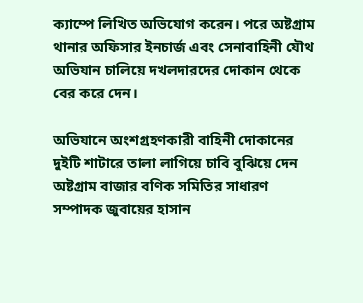ক্যাম্পে লিখিত অভিযোগ করেন। পরে অষ্টগ্রাম থানার অফিসার ইনচার্জ এবং সেনাবাহিনী যৌথ অভিযান চালিয়ে দখলদারদের দোকান থেকে বের করে দেন।

অভিযানে অংশগ্রহণকারী বাহিনী দোকানের দুইটি শাটারে তালা লাগিয়ে চাবি বুঝিয়ে দেন অষ্টগ্রাম বাজার বণিক সমিতির সাধারণ সম্পাদক জুবায়ের হাসান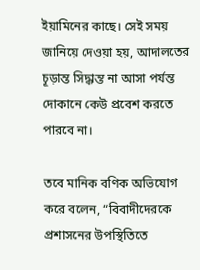ইয়ামিনের কাছে। সেই সময় জানিয়ে দেওয়া হয়, আদালতের চূড়ান্ত সিদ্ধান্ত না আসা পর্যন্ত দোকানে কেউ প্রবেশ করতে পারবে না।

তবে মানিক বণিক অভিযোগ করে বলেন, “বিবাদীদেরকে প্রশাসনের উপস্থিতিতে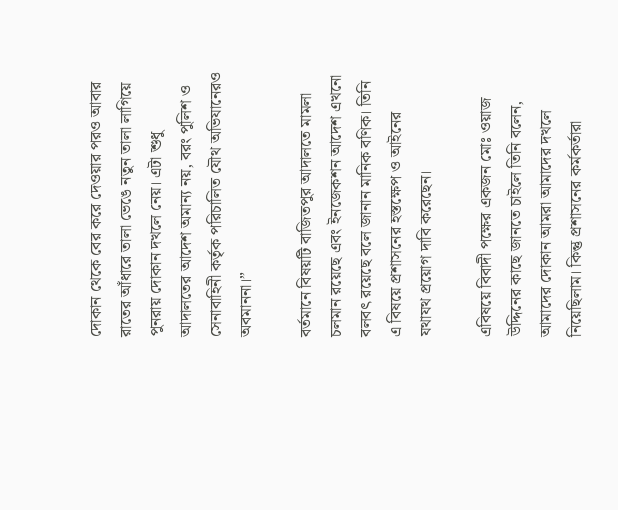দোকান থেকে বের করে দেওয়ার পরও আবার রাতের আঁধারে তালা ভেঙে নতুন তালা লাগিয়ে পুনরায় দোকান দখলে নেয়। এটা শুধু আদালতের আদেশ অমান্য নয়, বরং পুলিশ ও সেনাবাহিনী কর্তৃক পরিচালিত যৌথ অভিযানেরও অবমাননা।”

বর্তমানে বিষয়টি বাজিতপুর আদালতে মামলা চলমান রয়েছে এবং ইনজেকশন আদেশ এখনো বলবৎ রয়েছে বলে জানান মানিক বণিক। তিনি এ বিষয়ে প্রশাসনের হস্তক্ষেপ ও আইনের যথাযথ প্রয়োগ দাবি করেছেন।

এবিষয়ে বিবাদী পক্ষের একজন মোঃ ওয়াজ উদ্দিনের কাছে জানতে চাইলে তিনি বলেন, আমাদের দোকান আমরা আমাদের দখলে নিয়েছিলাম। কিন্তু প্রশাসনের কর্মকর্তারা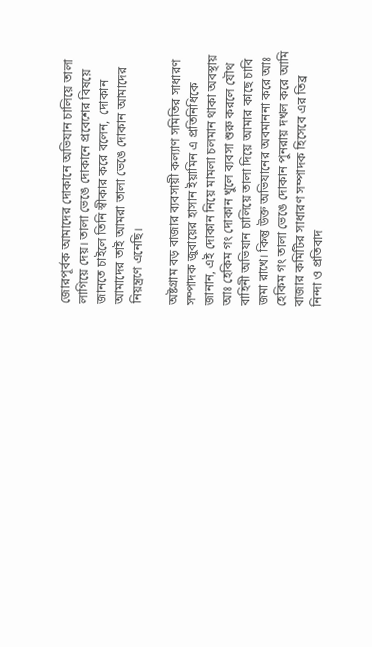জোরপূর্বক আমাদের দোকানে অভিযান চালিয়ে তালা লাগিয়ে দেয়। তালা ভেঙে দোকানে প্রবেশের বিষয়ে জানতে চাইলে তিনি স্বীকার করে বলেন,  দোকান আমাদের তাই আমরা তালা ভেঙে দোকান আমাদের নিয়ন্ত্রণে এনেছি।

অষ্টগ্রাম বড় বাজার ব্যবসায়ী কল্যাণ সমিতির সাধারণ সম্পাদক জুবায়ের হাসান ইয়ামিন এ প্রতিনিধিকে জানান, এই দোকান নিয়ে মামলা চলমান থাকা অবস্থায় আঃ হেকিম গং দোকান খুলে ব্যবসা শুরু করলে যৌথ বাহিনী অভিযান চালিয়ে তালা দিয়ে আমার কাছে চাবি জমা রাখে। কিন্তু উক্ত অভিযানের অবমাননা করে আঃ হেকিম গং তালা ভেঙে দোকান পুনরায় দখল করে আমি বাজার কমিটির সাধারণ সম্পাদক হিসেবে এর তিব্র নিন্দা ও প্রতিবাদ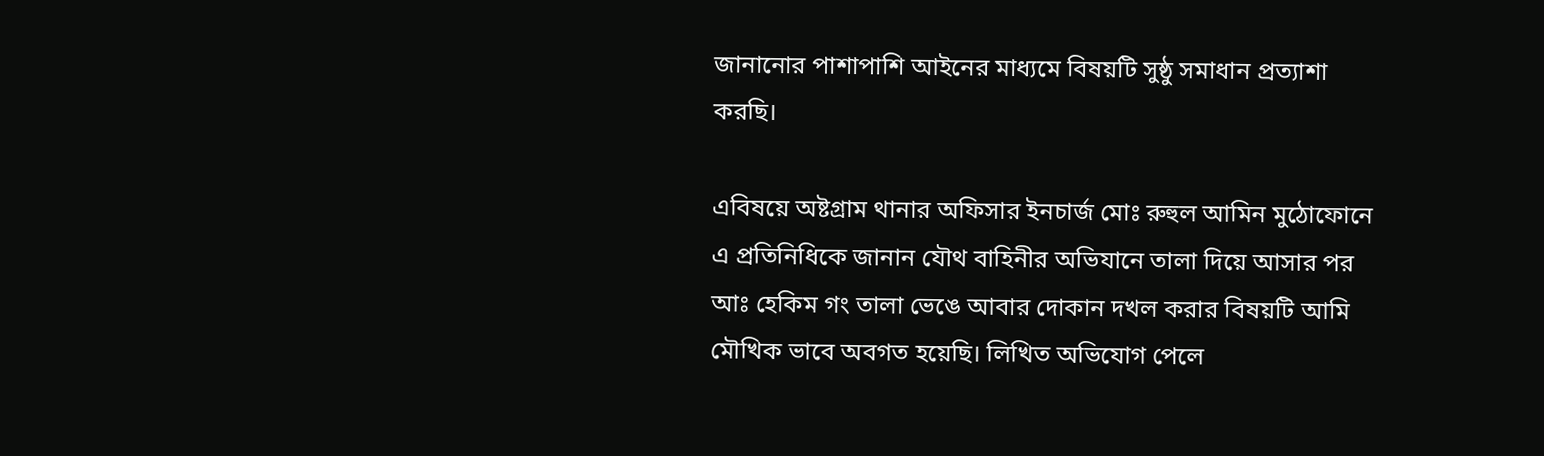জানানোর পাশাপাশি আইনের মাধ্যমে বিষয়টি সুষ্ঠু সমাধান প্রত্যাশা করছি।

এবিষয়ে অষ্টগ্রাম থানার অফিসার ইনচার্জ মোঃ রুহুল আমিন মুঠোফোনে এ প্রতিনিধিকে জানান যৌথ বাহিনীর অভিযানে তালা দিয়ে আসার পর আঃ হেকিম গং তালা ভেঙে আবার দোকান দখল করার বিষয়টি আমি মৌখিক ভাবে অবগত হয়েছি। লিখিত অভিযোগ পেলে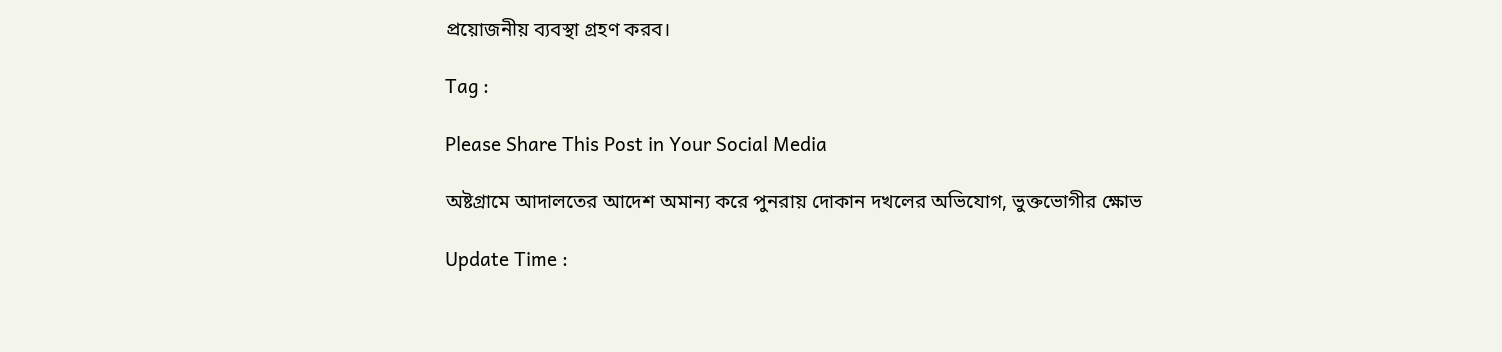প্রয়োজনীয় ব্যবস্থা গ্রহণ করব।

Tag :

Please Share This Post in Your Social Media

অষ্টগ্রামে আদালতের আদেশ অমান্য করে পুনরায় দোকান দখলের অভিযোগ, ভুক্তভোগীর ক্ষোভ

Update Time :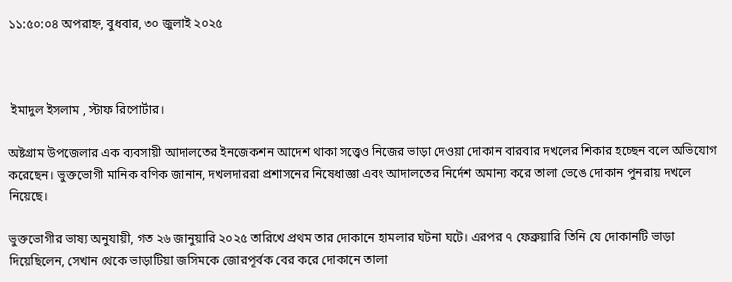১১:৫০:০৪ অপরাহ্ন, বুধবার, ৩০ জুলাই ২০২৫



 ইমাদুল ইসলাম , স্টাফ রিপোর্টার।

অষ্টগ্রাম উপজেলার এক ব্যবসায়ী আদালতের ইনজেকশন আদেশ থাকা সত্ত্বেও নিজের ভাড়া দেওয়া দোকান বারবার দখলের শিকার হচ্ছেন বলে অভিযোগ করেছেন। ভুক্তভোগী মানিক বণিক জানান, দখলদাররা প্রশাসনের নিষেধাজ্ঞা এবং আদালতের নির্দেশ অমান্য করে তালা ভেঙে দোকান পুনরায় দখলে নিয়েছে।

ভুক্তভোগীর ভাষ্য অনুযায়ী, গত ২৬ জানুয়ারি ২০২৫ তারিখে প্রথম তার দোকানে হামলার ঘটনা ঘটে। এরপর ৭ ফেব্রুয়ারি তিনি যে দোকানটি ভাড়া দিয়েছিলেন, সেখান থেকে ভাড়াটিয়া জসিমকে জোরপূর্বক বের করে দোকানে তালা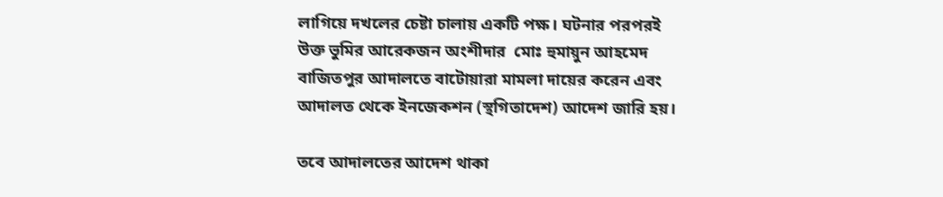লাগিয়ে দখলের চেষ্টা চালায় একটি পক্ষ। ঘটনার পরপরই উক্ত ভুমির আরেকজন অংশীদার  মোঃ হুমায়ুন আহমেদ  বাজিতপুর আদালতে বাটোয়ারা মামলা দায়ের করেন এবং আদালত থেকে ইনজেকশন (স্থগিতাদেশ) আদেশ জারি হয়।

তবে আদালতের আদেশ থাকা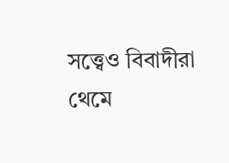সত্ত্বেও বিবাদীরা থেমে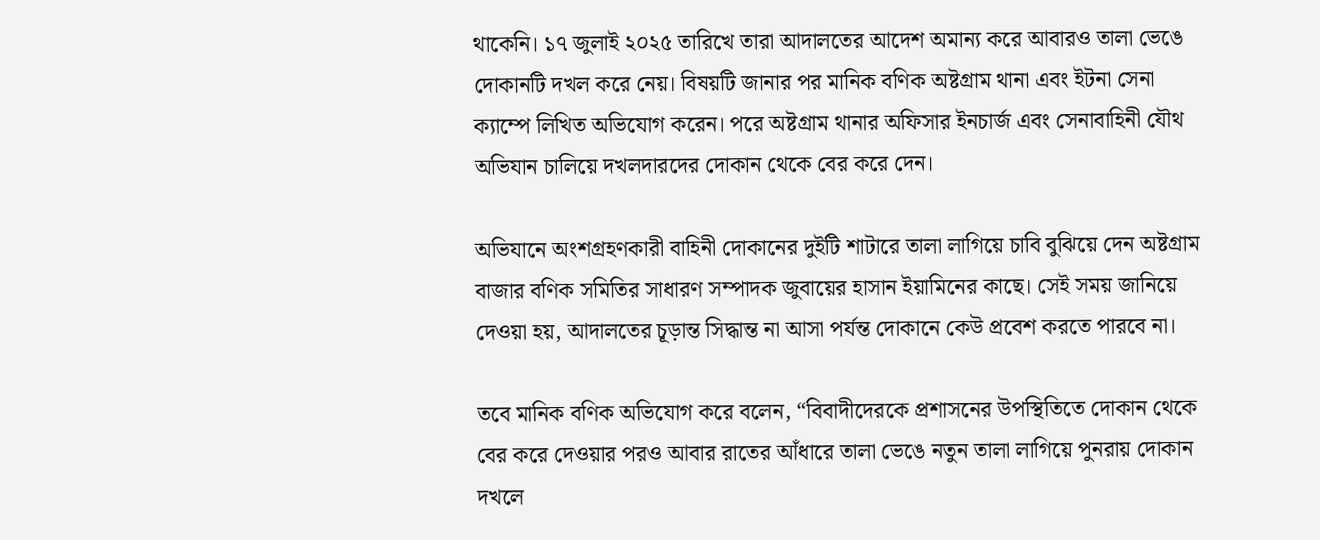থাকেনি। ১৭ জুলাই ২০২৫ তারিখে তারা আদালতের আদেশ অমান্য করে আবারও তালা ভেঙে দোকানটি দখল করে নেয়। বিষয়টি জানার পর মানিক বণিক অষ্টগ্রাম থানা এবং ইটনা সেনা ক্যাম্পে লিখিত অভিযোগ করেন। পরে অষ্টগ্রাম থানার অফিসার ইনচার্জ এবং সেনাবাহিনী যৌথ অভিযান চালিয়ে দখলদারদের দোকান থেকে বের করে দেন।

অভিযানে অংশগ্রহণকারী বাহিনী দোকানের দুইটি শাটারে তালা লাগিয়ে চাবি বুঝিয়ে দেন অষ্টগ্রাম বাজার বণিক সমিতির সাধারণ সম্পাদক জুবায়ের হাসান ইয়ামিনের কাছে। সেই সময় জানিয়ে দেওয়া হয়, আদালতের চূড়ান্ত সিদ্ধান্ত না আসা পর্যন্ত দোকানে কেউ প্রবেশ করতে পারবে না।

তবে মানিক বণিক অভিযোগ করে বলেন, “বিবাদীদেরকে প্রশাসনের উপস্থিতিতে দোকান থেকে বের করে দেওয়ার পরও আবার রাতের আঁধারে তালা ভেঙে নতুন তালা লাগিয়ে পুনরায় দোকান দখলে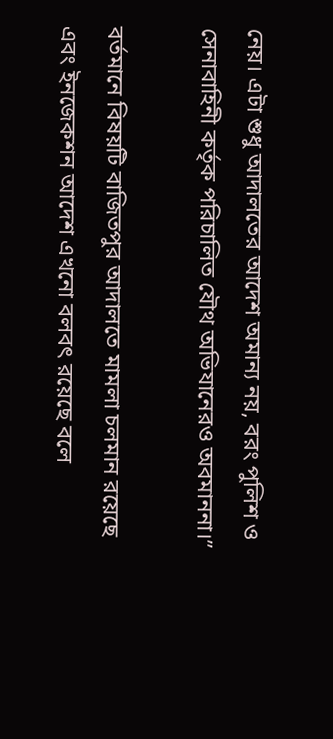নেয়। এটা শুধু আদালতের আদেশ অমান্য নয়, বরং পুলিশ ও সেনাবাহিনী কর্তৃক পরিচালিত যৌথ অভিযানেরও অবমাননা।”

বর্তমানে বিষয়টি বাজিতপুর আদালতে মামলা চলমান রয়েছে এবং ইনজেকশন আদেশ এখনো বলবৎ রয়েছে বলে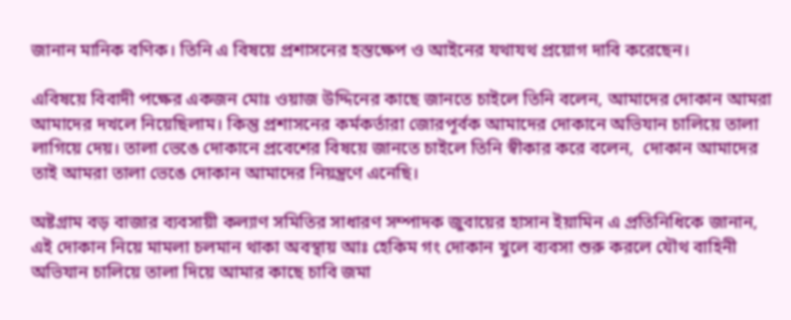জানান মানিক বণিক। তিনি এ বিষয়ে প্রশাসনের হস্তক্ষেপ ও আইনের যথাযথ প্রয়োগ দাবি করেছেন।

এবিষয়ে বিবাদী পক্ষের একজন মোঃ ওয়াজ উদ্দিনের কাছে জানতে চাইলে তিনি বলেন, আমাদের দোকান আমরা আমাদের দখলে নিয়েছিলাম। কিন্তু প্রশাসনের কর্মকর্তারা জোরপূর্বক আমাদের দোকানে অভিযান চালিয়ে তালা লাগিয়ে দেয়। তালা ভেঙে দোকানে প্রবেশের বিষয়ে জানতে চাইলে তিনি স্বীকার করে বলেন,  দোকান আমাদের তাই আমরা তালা ভেঙে দোকান আমাদের নিয়ন্ত্রণে এনেছি।

অষ্টগ্রাম বড় বাজার ব্যবসায়ী কল্যাণ সমিতির সাধারণ সম্পাদক জুবায়ের হাসান ইয়ামিন এ প্রতিনিধিকে জানান, এই দোকান নিয়ে মামলা চলমান থাকা অবস্থায় আঃ হেকিম গং দোকান খুলে ব্যবসা শুরু করলে যৌথ বাহিনী অভিযান চালিয়ে তালা দিয়ে আমার কাছে চাবি জমা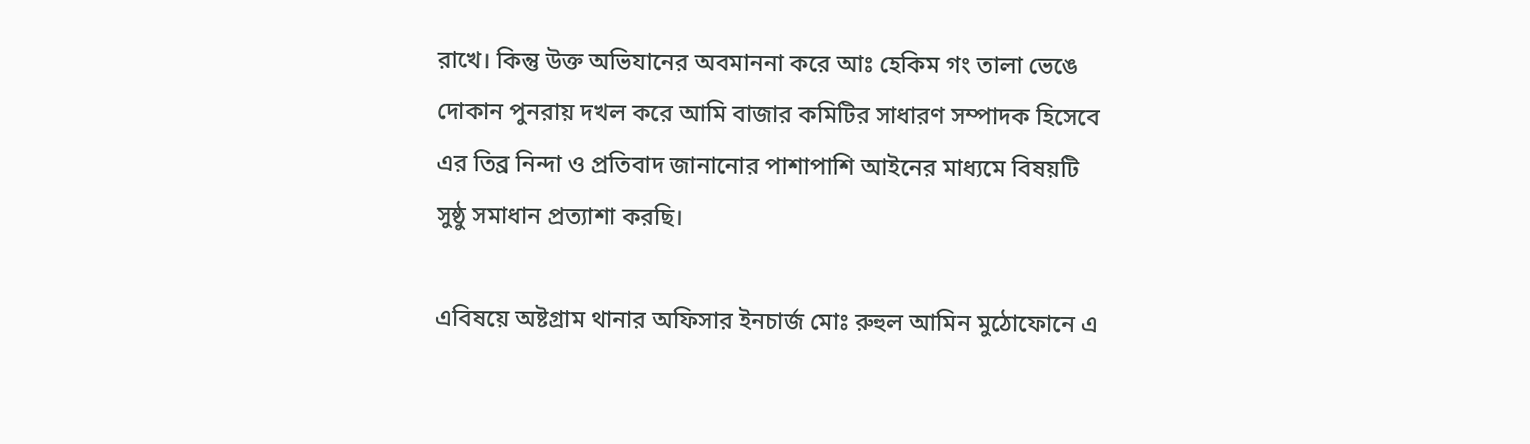রাখে। কিন্তু উক্ত অভিযানের অবমাননা করে আঃ হেকিম গং তালা ভেঙে দোকান পুনরায় দখল করে আমি বাজার কমিটির সাধারণ সম্পাদক হিসেবে এর তিব্র নিন্দা ও প্রতিবাদ জানানোর পাশাপাশি আইনের মাধ্যমে বিষয়টি সুষ্ঠু সমাধান প্রত্যাশা করছি।

এবিষয়ে অষ্টগ্রাম থানার অফিসার ইনচার্জ মোঃ রুহুল আমিন মুঠোফোনে এ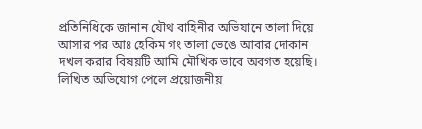প্রতিনিধিকে জানান যৌথ বাহিনীর অভিযানে তালা দিয়ে আসার পর আঃ হেকিম গং তালা ভেঙে আবার দোকান দখল করার বিষয়টি আমি মৌখিক ভাবে অবগত হয়েছি। লিখিত অভিযোগ পেলে প্রয়োজনীয়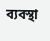ব্যবস্থা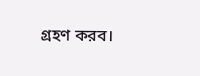গ্রহণ করব।